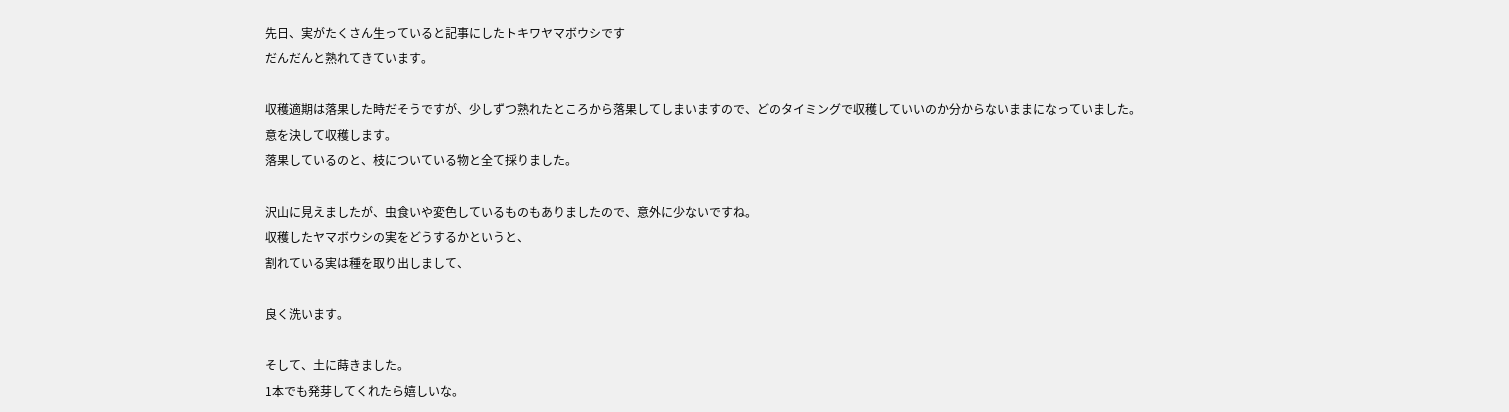先日、実がたくさん生っていると記事にしたトキワヤマボウシです
だんだんと熟れてきています。

収穫適期は落果した時だそうですが、少しずつ熟れたところから落果してしまいますので、どのタイミングで収穫していいのか分からないままになっていました。
意を決して収穫します。
落果しているのと、枝についている物と全て採りました。

沢山に見えましたが、虫食いや変色しているものもありましたので、意外に少ないですね。
収穫したヤマボウシの実をどうするかというと、
割れている実は種を取り出しまして、

良く洗います。

そして、土に蒔きました。
1本でも発芽してくれたら嬉しいな。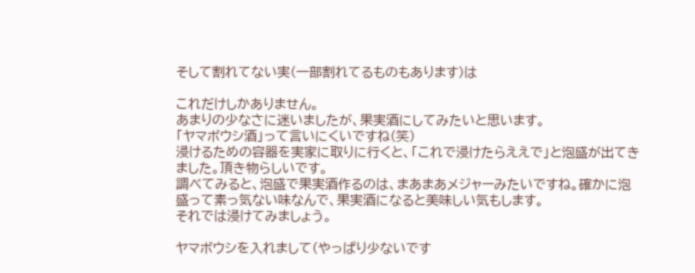そして割れてない実(一部割れてるものもあります)は

これだけしかありません。
あまりの少なさに迷いましたが、果実酒にしてみたいと思います。
「ヤマボウシ酒」って言いにくいですね(笑)
浸けるための容器を実家に取りに行くと、「これで浸けたらええで」と泡盛が出てきました。頂き物らしいです。
調べてみると、泡盛で果実酒作るのは、まあまあメジャーみたいですね。確かに泡盛って素っ気ない味なんで、果実酒になると美味しい気もします。
それでは浸けてみましょう。

ヤマボウシを入れまして(やっぱり少ないです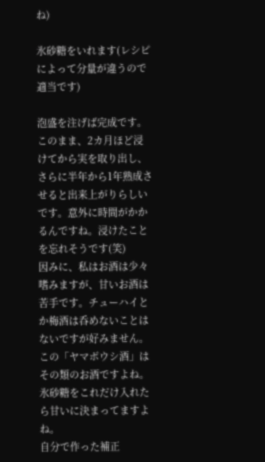ね)

氷砂糖をいれます(レシピによって分量が違うので適当です)

泡盛を注げば完成です。
このまま、2カ月ほど浸けてから実を取り出し、さらに半年から1年熟成させると出来上がりらしいです。意外に時間がかかるんですね。浸けたことを忘れそうです(笑)
因みに、私はお酒は少々嗜みますが、甘いお酒は苦手です。チューハイとか梅酒は呑めないことはないですが好みません。この「ヤマボウシ酒」はその類のお酒ですよね。氷砂糖をこれだけ入れたら甘いに決まってますよね。
自分で作った補正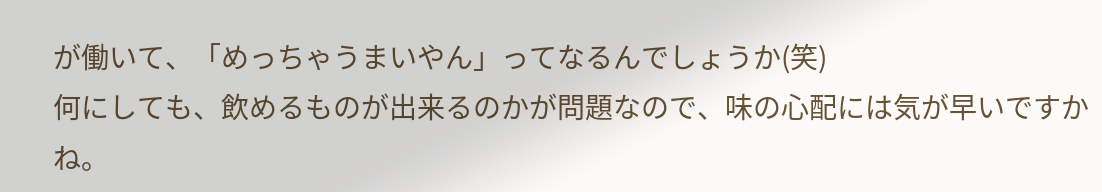が働いて、「めっちゃうまいやん」ってなるんでしょうか(笑)
何にしても、飲めるものが出来るのかが問題なので、味の心配には気が早いですかね。